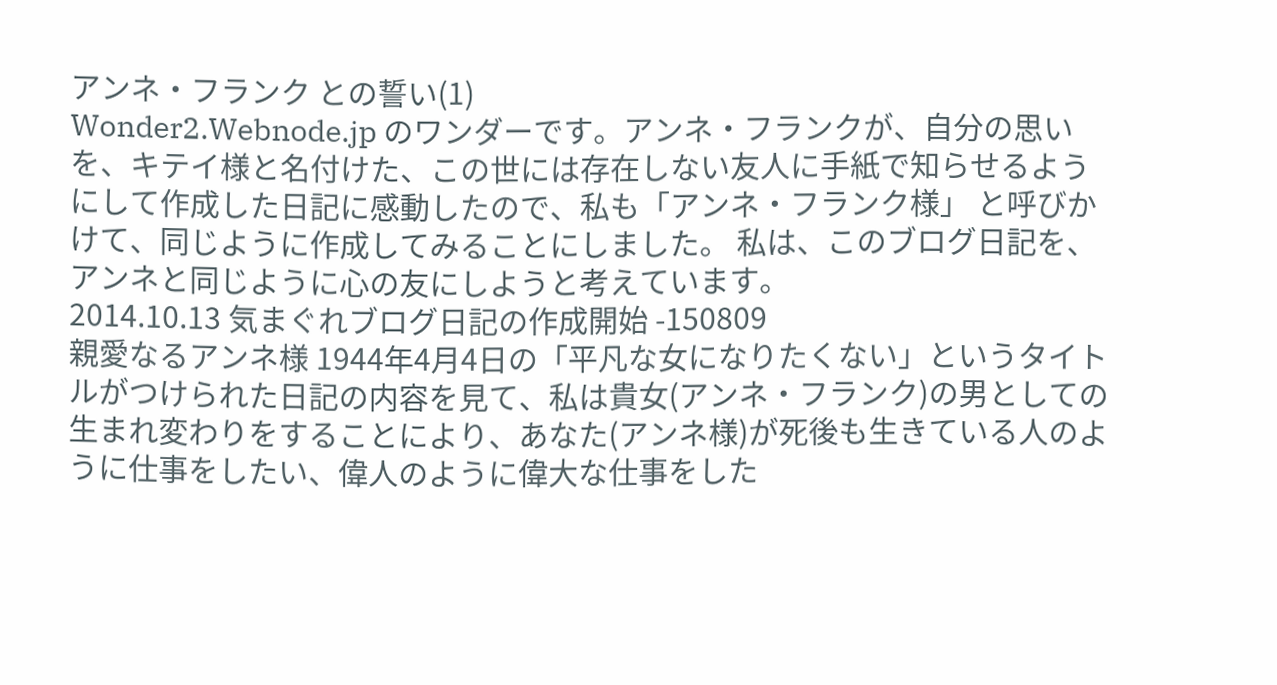アンネ・フランク との誓い(1)
Wonder2.Webnode.jp のワンダーです。アンネ・フランクが、自分の思いを、キテイ様と名付けた、この世には存在しない友人に手紙で知らせるようにして作成した日記に感動したので、私も「アンネ・フランク様」 と呼びかけて、同じように作成してみることにしました。 私は、このブログ日記を、アンネと同じように心の友にしようと考えています。
2014.10.13 気まぐれブログ日記の作成開始 -150809
親愛なるアンネ様 1944年4月4日の「平凡な女になりたくない」というタイトルがつけられた日記の内容を見て、私は貴女(アンネ・フランク)の男としての生まれ変わりをすることにより、あなた(アンネ様)が死後も生きている人のように仕事をしたい、偉人のように偉大な仕事をした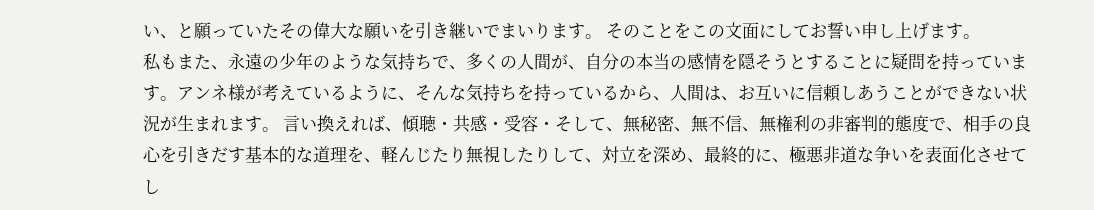い、と願っていたその偉大な願いを引き継いでまいります。 そのことをこの文面にしてお誓い申し上げます。
私もまた、永遠の少年のような気持ちで、多くの人間が、自分の本当の感情を隠そうとすることに疑問を持っています。アンネ様が考えているように、そんな気持ちを持っているから、人間は、お互いに信頼しあうことができない状況が生まれます。 言い換えれば、傾聴・共感・受容・そして、無秘密、無不信、無権利の非審判的態度で、相手の良心を引きだす基本的な道理を、軽んじたり無視したりして、対立を深め、最終的に、極悪非道な争いを表面化させてし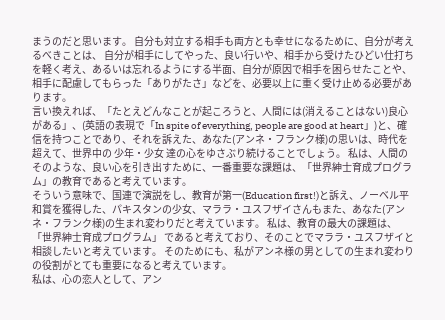まうのだと思います。 自分も対立する相手も両方とも幸せになるために、自分が考えるべきことは、 自分が相手にしてやった、良い行いや、相手から受けたひどい仕打ちを軽く考え、あるいは忘れるようにする半面、自分が原因で相手を困らせたことや、相手に配慮してもらった「ありがたさ」などを、必要以上に重く受け止める必要があります。
言い換えれば、「たとえどんなことが起ころうと、人間には(消えることはない)良心がある」、(英語の表現で「In spite of everything, people are good at heart」)と、確信を持つことであり、それを訴えた、あなた(アンネ・フランク様)の思いは、時代を超えて、世界中の 少年・少女 達の心をゆさぶり続けることでしょう。 私は、人間のそのような、良い心を引き出すために、一番重要な課題は、「世界紳士育成プログラム」の教育であると考えています。
そういう意味で、国連で演説をし、教育が第一(Education first!)と訴え、ノーベル平和賞を獲得した、パキスタンの少女、マララ・ユスフザイさんもまた、あなた(アンネ・フランク様)の生まれ変わりだと考えています。 私は、教育の最大の課題は、「世界紳士育成プログラム」 であると考えており、そのことでマララ・ユスフザイと相談したいと考えています。 そのためにも、私がアンネ様の男としての生まれ変わりの役割がとても重要になると考えています。
私は、心の恋人として、アン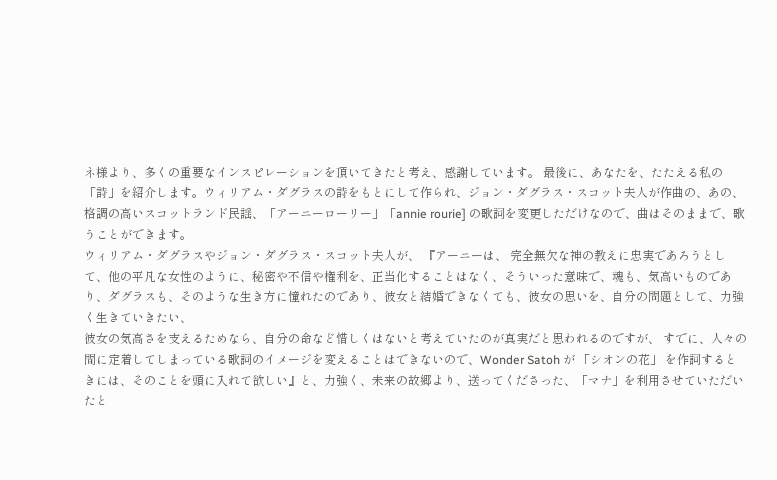ネ様より、多くの重要なインスピレーションを頂いてきたと考え、感謝しています。 最後に、あなたを、たたえる私の「詩」を紹介します。ウィリアム・ダグラスの詩をもとにして作られ、ジョン・ダグラス・スコット夫人が作曲の、あの、格調の高いスコットランド民謡、「アーニーローリー」「annie rourie] の歌詞を変更しただけなので、曲はそのままで、歌うことができます。
ウィリアム・ダグラスやジョン・ダグラス・スコット夫人が、 『アーニーは、 完全無欠な神の教えに忠実であろうとして、他の平凡な女性のように、秘密や不信や権利を、正当化することはなく、そういった意味で、魂も、気高いものであり、ダグラスも、そのような生き方に憧れたのであり、彼女と結婚できなくても、彼女の思いを、自分の問題として、力強く生きていきたい、
彼女の気高さを支えるためなら、自分の命など惜しくはないと考えていたのが真実だと思われるのですが、 すでに、人々の間に定着してしまっている歌詞のイメージを変えることはできないので、Wonder Satoh が 「シオンの花」 を作詞するときには、そのことを頭に入れて欲しい』と、力強く、未来の故郷より、送ってくださった、「マナ」を利用させていただいたと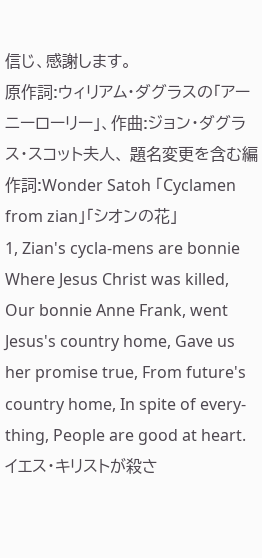信じ、感謝します。
原作詞:ウィリアム・ダグラスの「アーニーローリー」、作曲:ジョン・ダグラス・スコット夫人、 題名変更を含む編作詞:Wonder Satoh 「Cyclamen from zian」「シオンの花」
1, Zian's cycla-mens are bonnie Where Jesus Christ was killed, Our bonnie Anne Frank, went Jesus's country home, Gave us her promise true, From future's country home, In spite of every-thing, People are good at heart. イエス・キリストが殺さ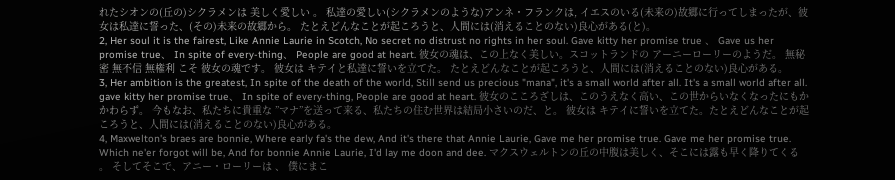れたシオンの(丘の)シクラメンは 美しく愛しい 。 私達の愛しい(シクラメンのような)アンネ・フランクは, イエスのいる(未来の)故郷に行ってしまったが、彼女は私達に誓った、(その)未来の故郷から。 たとえどんなことが起ころうと、人間には(消えることのない)良心がある(と)。
2, Her soul it is the fairest, Like Annie Laurie in Scotch, No secret no distrust no rights in her soul. Gave kitty her promise true 、 Gave us her promise true、 In spite of every-thing、 People are good at heart. 彼女の魂は、この上なく美しい。スコットランドの アーニーローリーのようだ。 無秘密 無不信 無権利 こそ 彼女の魂です。 彼女は キテイと私達に誓いを立てた。 たとえどんなことが起ころうと、人間には(消えることのない)良心がある。
3, Her ambition is the greatest, In spite of the death of the world, Still send us precious "mana", it's a small world after all. It's a small world after all. gave kitty her promise true、 In spite of every-thing, People are good at heart. 彼女のこころざしは、このうえなく高い、この世からいなくなったにもかかわらず。 今もなお、私たちに貴重な ”マナ”を送って来る、私たちの住む世界は結局小さいのだ、と。 彼女は キテイに誓いを立てた。たとえどんなことが起ころうと、人間には(消えることのない)良心がある。
4, Maxwelton's braes are bonnie, Where early fa's the dew, And it's there that Annie Laurie, Gave me her promise true. Gave me her promise true. Which ne'er forgot will be, And for bonnie Annie Laurie, I'd lay me doon and dee. マクスウェルトンの丘の中腹は美しく、そこには露も早く降りてくる 。 そしてそこで、アニー・ローリーは 、 僕にまこ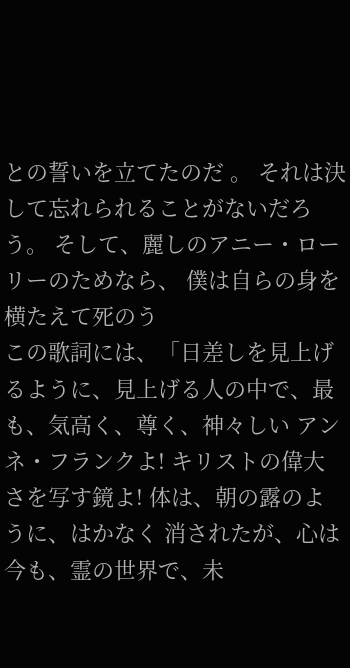との誓いを立てたのだ 。 それは決して忘れられることがないだろう。 そして、麗しのアニー・ローリーのためなら、 僕は自らの身を横たえて死のう
この歌詞には、「日差しを見上げるように、見上げる人の中で、最も、気高く、尊く、神々しい アンネ・フランクよ! キリストの偉大さを写す鏡よ! 体は、朝の露のように、はかなく 消されたが、心は今も、霊の世界で、未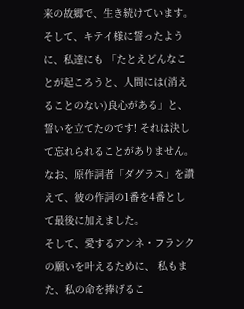来の故郷で、生き続けています。 そして、キテイ様に誓ったように、私達にも 「たとえどんなことが起ころうと、人間には(消えることのない)良心がある」と、誓いを立てたのです! それは決して忘れられることがありません。 なお、原作詞者「ダグラス」を讃えて、彼の作詞の1番を4番として最後に加えました。
そして、愛するアンネ・フランクの願いを叶えるために、 私もまた、私の命を捧げるこ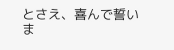とさえ、喜んで誓いま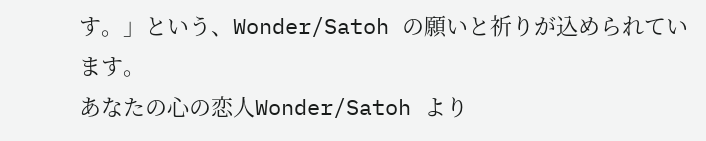す。」という、Wonder/Satoh の願いと祈りが込められています。
あなたの心の恋人Wonder/Satoh より